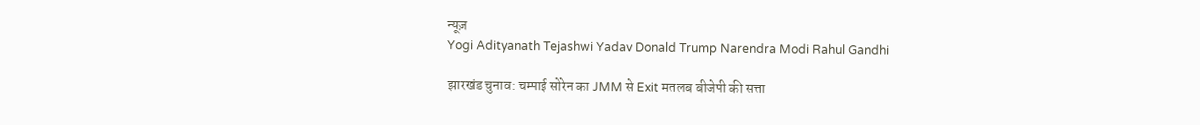न्यूज़
Yogi Adityanath Tejashwi Yadav Donald Trump Narendra Modi Rahul Gandhi

झारखंड चुनाव: चम्पाई सोरेन का JMM से Exit मतलब बीजेपी की सत्ता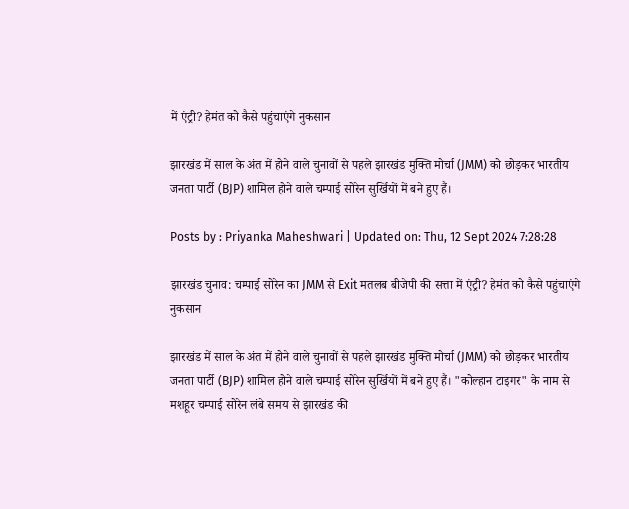में एंट्री? हेमंत को कैसे पहुंचाएंगे नुकसान

झारखंड में साल के अंत में होने वाले चुनावों से पहले झारखंड मुक्ति मोर्चा (JMM) को छोड़कर भारतीय जनता पार्टी (BJP) शामिल होने वाले चम्पाई सोरेन सुर्खियों में बने हुए हैं।

Posts by : Priyanka Maheshwari | Updated on: Thu, 12 Sept 2024 7:28:28

झारखंड चुनाव: चम्पाई सोरेन का JMM से Exit मतलब बीजेपी की सत्ता में एंट्री? हेमंत को कैसे पहुंचाएंगे नुकसान

झारखंड में साल के अंत में होने वाले चुनावों से पहले झारखंड मुक्ति मोर्चा (JMM) को छोड़कर भारतीय जनता पार्टी (BJP) शामिल होने वाले चम्पाई सोरेन सुर्खियों में बने हुए हैं। "कोल्हान टाइगर" के नाम से मशहूर चम्पाई सोरेन लंबे समय से झारखंड की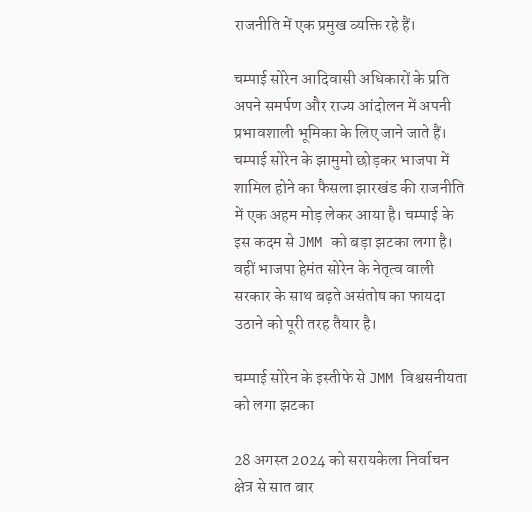राजनीति में एक प्रमुख व्यक्ति रहे हैं।

चम्पाई सोरेन आदिवासी अधिकारों के प्रति अपने समर्पण और राज्य आंदोलन में अपनी प्रभावशाली भूमिका के लिए जाने जाते हैं। चम्पाई सोरेन के झामुमो छोड़कर भाजपा में शामिल होने का फैसला झारखंड की राजनीति में एक अहम मोड़ लेकर आया है। चम्पाई के इस कदम से JMM को बड़ा झटका लगा है। वहीं भाजपा हेमंत सोरेन के नेतृत्व वाली सरकार के साथ बढ़ते असंतोष का फायदा उठाने को पूरी तरह तैयार है।

चम्पाई सोरेन के इस्तीफे से JMM विश्वसनीयता को लगा झटका

28 अगस्त 2024 को सरायकेला निर्वाचन क्षेत्र से सात बार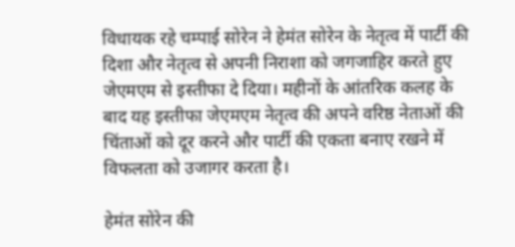विधायक रहे चम्पाई सोरेन ने हेमंत सोरेन के नेतृत्व में पार्टी की दिशा और नेतृत्व से अपनी निराशा को जगजाहिर करते हुए जेएमएम से इस्तीफा दे दिया। महीनों के आंतरिक कलह के बाद यह इस्तीफा जेएमएम नेतृत्व की अपने वरिष्ठ नेताओं की चिंताओं को दूर करने और पार्टी की एकता बनाए रखने में विफलता को उजागर करता है।

हेमंत सोरेन की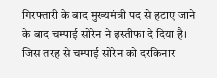गिरफ्तारी के बाद मुख्यमंत्री पद से हटाए जाने के बाद चम्पाई सोरेन ने इस्तीफा दे दिया है। जिस तरह से चम्पाई सोरेन को दरकिनार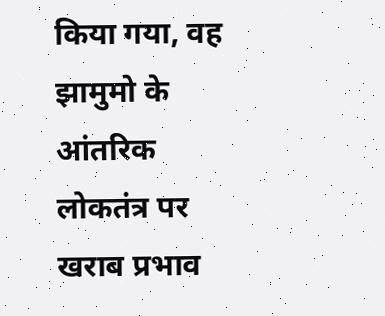किया गया, वह झामुमो के आंतरिक लोकतंत्र पर खराब प्रभाव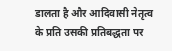डालता है और आदिवासी नेतृत्व के प्रति उसकी प्रतिबद्धता पर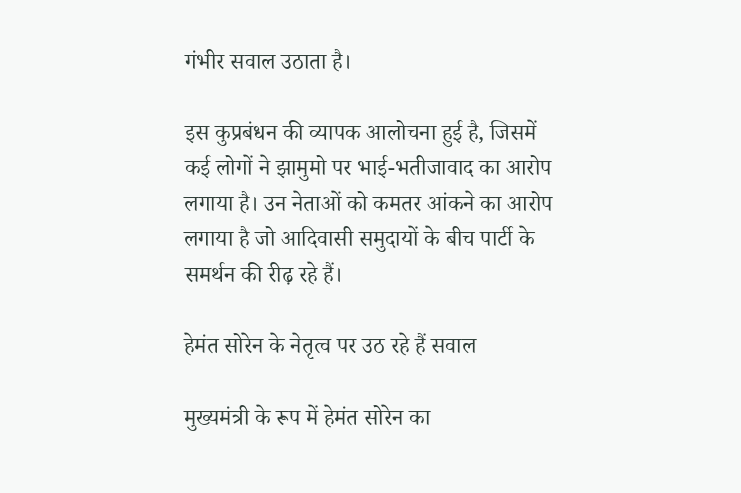गंभीर सवाल उठाता है।

इस कुप्रबंधन की व्यापक आलोचना हुई है, जिसमें कई लोगों ने झामुमो पर भाई-भतीजावाद का आरोप लगाया है। उन नेताओं को कमतर आंकने का आरोप लगाया है जो आदिवासी समुदायों के बीच पार्टी के समर्थन की रीढ़ रहे हैं।

हेमंत सोरेन के नेतृत्व पर उठ रहे हैं सवाल

मुख्यमंत्री के रूप में हेमंत सोरेन का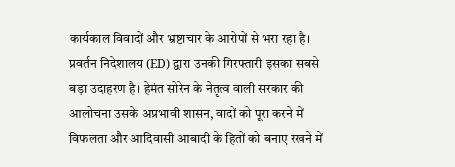कार्यकाल विवादों और भ्रष्टाचार के आरोपों से भरा रहा है। प्रवर्तन निदेशालय (ED) द्वारा उनकी गिरफ्तारी इसका सबसे बड़ा उदाहरण है। हेमंत सोरेन के नेतृत्व वाली सरकार की आलोचना उसके अप्रभावी शासन, वादों को पूरा करने में विफलता और आदिवासी आबादी के हितों को बनाए रखने में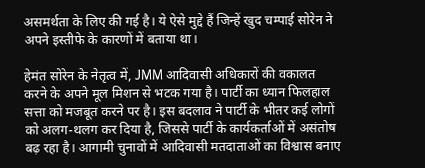असमर्थता के लिए की गई है। ये ऐसे मुद्दे हैं जिन्हें खुद चम्पाई सोरेन ने अपने इस्तीफे के कारणों में बताया था।

हेमंत सोरेन के नेतृत्व में, JMM आदिवासी अधिकारों की वकालत करने के अपने मूल मिशन से भटक गया है। पार्टी का ध्यान फिलहाल सत्ता को मजबूत करने पर है। इस बदलाव ने पार्टी के भीतर कई लोगों को अलग-थलग कर दिया है, जिससे पार्टी के कार्यकर्ताओं में असंतोष बढ़ रहा है। आगामी चुनावों में आदिवासी मतदाताओं का विश्वास बनाए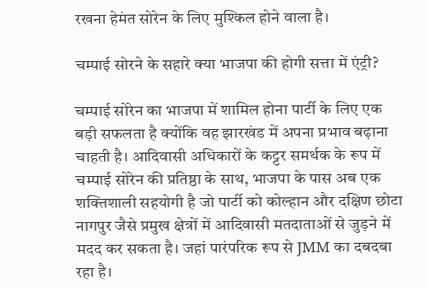रखना हेमंत सोरेन के लिए मुश्किल होने वाला है।

चम्पाई सोरने के सहारे क्या भाजपा की होगी सत्ता में एंट्री?

चम्पाई सोरेन का भाजपा में शामिल होना पार्टी के लिए एक बड़ी सफलता है क्योंकि वह झारखंड में अपना प्रभाव बढ़ाना चाहती है। आदिवासी अधिकारों के कट्टर समर्थक के रूप में चम्पाई सोरेन की प्रतिष्ठा के साथ, भाजपा के पास अब एक शक्तिशाली सहयोगी है जो पार्टी को कोल्हान और दक्षिण छोटा नागपुर जैसे प्रमुख क्षेत्रों में आदिवासी मतदाताओं से जुड़ने में मदद कर सकता है। जहां पारंपरिक रूप से JMM का दबदबा रहा है।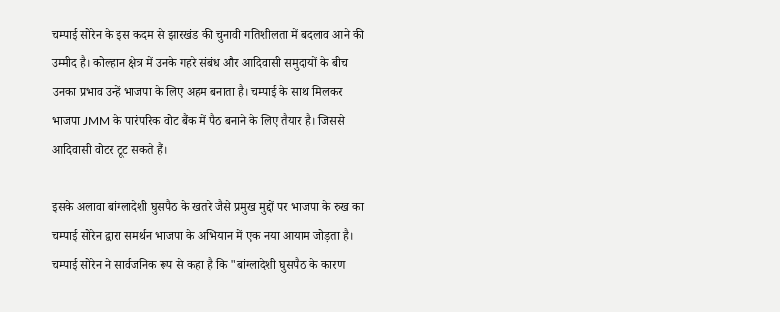चम्पाई सोरेन के इस कदम से झारखंड की चुनावी गतिशीलता में बदलाव आने की उम्मीद है। कोल्हान क्षेत्र में उनके गहरे संबंध और आदिवासी समुदायों के बीच उनका प्रभाव उन्हें भाजपा के लिए अहम बनाता है। चम्पाई के साथ मिलकर भाजपा JMM के पारंपरिक वोट बैंक में पैठ बनाने के लिए तैयार है। जिससे आदिवासी वोटर टूट सकते हैं।

इसके अलावा बांग्लादेशी घुसपैठ के खतरे जैसे प्रमुख मुद्दों पर भाजपा के रुख का चम्पाई सोरेन द्वारा समर्थन भाजपा के अभियान में एक नया आयाम जोड़ता है। चम्पाई सोरेन ने सार्वजनिक रूप से कहा है कि "बांग्लादेशी घुसपैठ के कारण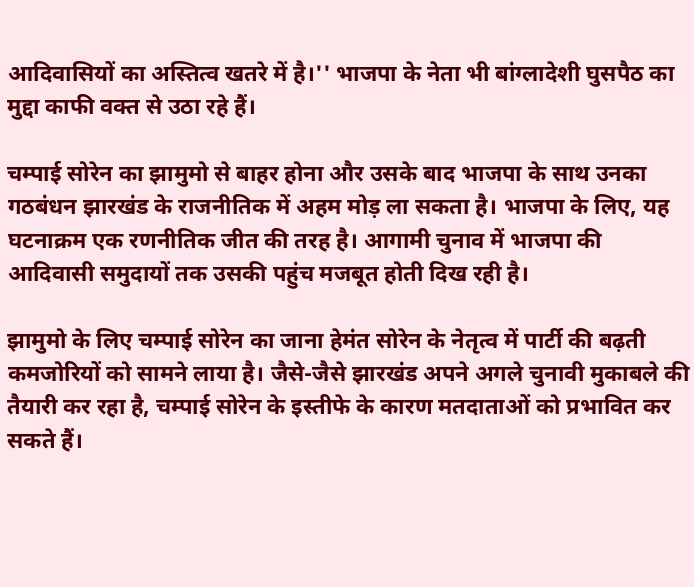आदिवासियों का अस्तित्व खतरे में है।'' भाजपा के नेता भी बांग्लादेशी घुसपैठ का मुद्दा काफी वक्त से उठा रहे हैं।

चम्पाई सोरेन का झामुमो से बाहर होना और उसके बाद भाजपा के साथ उनका गठबंधन झारखंड के राजनीतिक में अहम मोड़ ला सकता है। भाजपा के लिए, यह घटनाक्रम एक रणनीतिक जीत की तरह है। आगामी चुनाव में भाजपा की आदिवासी समुदायों तक उसकी पहुंच मजबूत होती दिख रही है।

झामुमो के लिए चम्पाई सोरेन का जाना हेमंत सोरेन के नेतृत्व में पार्टी की बढ़ती कमजोरियों को सामने लाया है। जैसे-जैसे झारखंड अपने अगले चुनावी मुकाबले की तैयारी कर रहा है, चम्पाई सोरेन के इस्तीफे के कारण मतदाताओं को प्रभावित कर सकते हैं।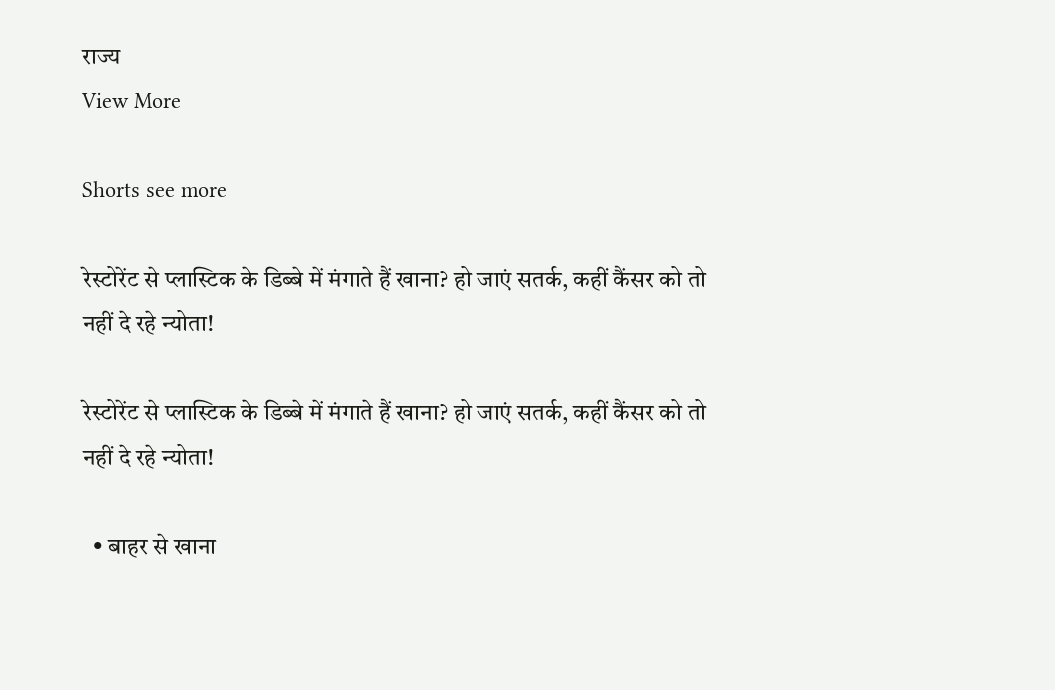राज्य
View More

Shorts see more

रेस्टोरेंट से प्लास्टिक के डिब्बे में मंगाते हैं खाना? हो जाएं सतर्क, कहीं कैंसर को तो नहीं दे रहे न्योता!

रेस्टोरेंट से प्लास्टिक के डिब्बे में मंगाते हैं खाना? हो जाएं सतर्क, कहीं कैंसर को तो नहीं दे रहे न्योता!

  • बाहर से खाना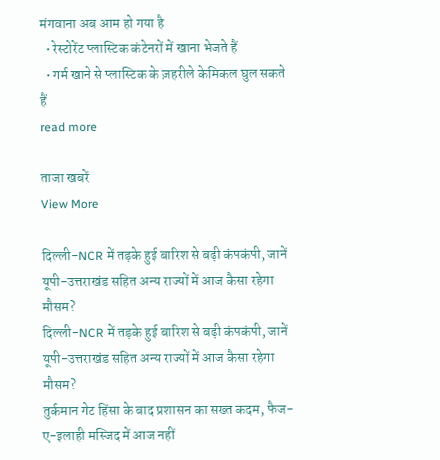मंगवाना अब आम हो गया है
  • रेस्टोरेंट प्लास्टिक कंटेनरों में खाना भेजते हैं
  • गर्म खाने से प्लास्टिक के ज़हरीले केमिकल घुल सकते हैं
read more

ताजा खबरें
View More

दिल्ली-NCR में तड़के हुई बारिश से बढ़ी कंपकंपी, जानें  यूपी-उत्तराखंड सहित अन्य राज्यों में आज कैसा रहेगा मौसम?
दिल्ली-NCR में तड़के हुई बारिश से बढ़ी कंपकंपी, जानें यूपी-उत्तराखंड सहित अन्य राज्यों में आज कैसा रहेगा मौसम?
तुर्कमान गेट हिंसा के बाद प्रशासन का सख्त कदम, फैज-ए-इलाही मस्जिद में आज नहीं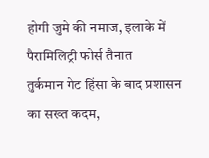होगी जुमे की नमाज, इलाके में पैरामिलिट्री फोर्स तैनात
तुर्कमान गेट हिंसा के बाद प्रशासन का सख्त कदम,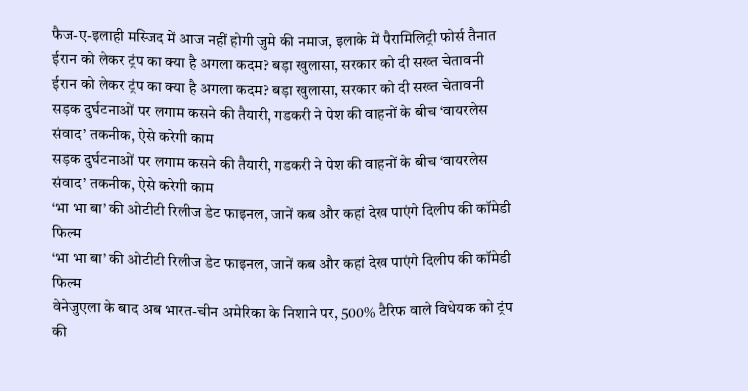फैज-ए-इलाही मस्जिद में आज नहीं होगी जुमे की नमाज, इलाके में पैरामिलिट्री फोर्स तैनात
ईरान को लेकर ट्रंप का क्या है अगला कदम? बड़ा खुलासा, सरकार को दी सख्त चेतावनी
ईरान को लेकर ट्रंप का क्या है अगला कदम? बड़ा खुलासा, सरकार को दी सख्त चेतावनी
सड़क दुर्घटनाओं पर लगाम कसने की तैयारी, गडकरी ने पेश की वाहनों के बीच ‘वायरलेस संवाद’ तकनीक, ऐसे करेगी काम
सड़क दुर्घटनाओं पर लगाम कसने की तैयारी, गडकरी ने पेश की वाहनों के बीच ‘वायरलेस संवाद’ तकनीक, ऐसे करेगी काम
‘भा भा बा’ की ओटीटी रिलीज डेट फाइनल, जानें कब और कहां देख पाएंगे दिलीप की कॉमेडी फिल्म
‘भा भा बा’ की ओटीटी रिलीज डेट फाइनल, जानें कब और कहां देख पाएंगे दिलीप की कॉमेडी फिल्म
वेनेजुएला के बाद अब भारत-चीन अमेरिका के निशाने पर, 500% टैरिफ वाले विधेयक को ट्रंप की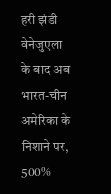हरी झंडी
वेनेजुएला के बाद अब भारत-चीन अमेरिका के निशाने पर, 500%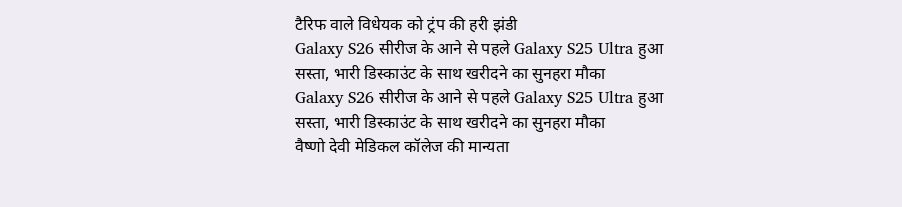टैरिफ वाले विधेयक को ट्रंप की हरी झंडी
Galaxy S26 सीरीज के आने से पहले Galaxy S25 Ultra हुआ सस्ता, भारी डिस्काउंट के साथ खरीदने का सुनहरा मौका
Galaxy S26 सीरीज के आने से पहले Galaxy S25 Ultra हुआ सस्ता, भारी डिस्काउंट के साथ खरीदने का सुनहरा मौका
वैष्णो देवी मेडिकल कॉलेज की मान्यता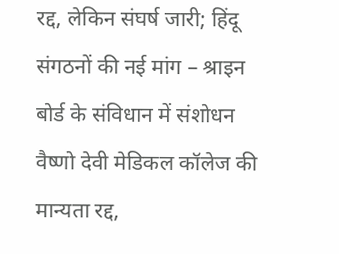रद्द, लेकिन संघर्ष जारी; हिंदू संगठनों की नई मांग – श्राइन बोर्ड के संविधान में संशोधन
वैष्णो देवी मेडिकल कॉलेज की मान्यता रद्द,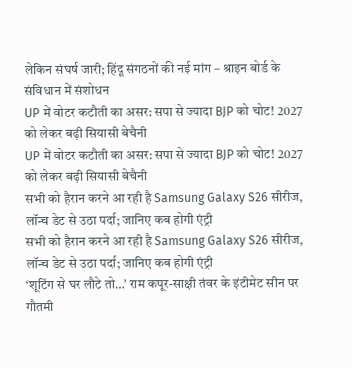लेकिन संघर्ष जारी; हिंदू संगठनों की नई मांग – श्राइन बोर्ड के संविधान में संशोधन
UP में वोटर कटौती का असर: सपा से ज्यादा BJP को चोट! 2027 को लेकर बढ़ी सियासी बेचैनी
UP में वोटर कटौती का असर: सपा से ज्यादा BJP को चोट! 2027 को लेकर बढ़ी सियासी बेचैनी
सभी को हैरान करने आ रही है Samsung Galaxy S26 सीरीज, लॉन्च डेट से उठा पर्दा; जानिए कब होगी एंट्री
सभी को हैरान करने आ रही है Samsung Galaxy S26 सीरीज, लॉन्च डेट से उठा पर्दा; जानिए कब होगी एंट्री
‘शूटिंग से घर लौटे तो…’ राम कपूर-साक्षी तंवर के इंटीमेट सीन पर गौतमी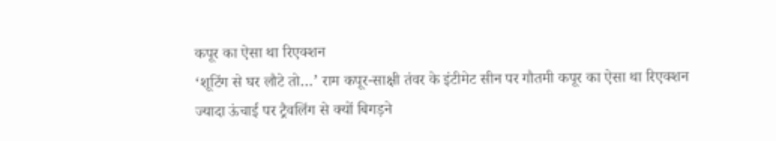कपूर का ऐसा था रिएक्शन
‘शूटिंग से घर लौटे तो…’ राम कपूर-साक्षी तंवर के इंटीमेट सीन पर गौतमी कपूर का ऐसा था रिएक्शन
ज्यादा ऊंचाई पर ट्रैवलिंग से क्यों बिगड़ने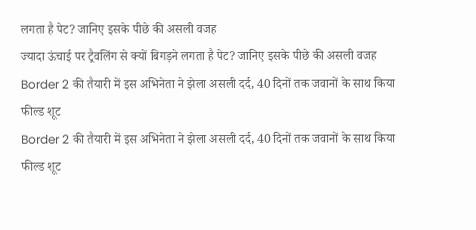लगता है पेट? जानिए इसके पीछे की असली वजह
ज्यादा ऊंचाई पर ट्रैवलिंग से क्यों बिगड़ने लगता है पेट? जानिए इसके पीछे की असली वजह
Border 2 की तैयारी में इस अभिनेता ने झेला असली दर्द, 40 दिनों तक जवानों के साथ किया फील्ड शूट
Border 2 की तैयारी में इस अभिनेता ने झेला असली दर्द, 40 दिनों तक जवानों के साथ किया फील्ड शूट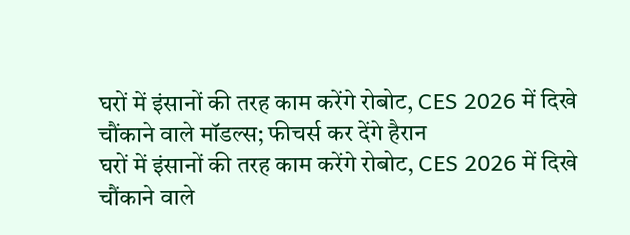घरों में इंसानों की तरह काम करेंगे रोबोट, CES 2026 में दिखे चौंकाने वाले मॉडल्स; फीचर्स कर देंगे हैरान
घरों में इंसानों की तरह काम करेंगे रोबोट, CES 2026 में दिखे चौंकाने वाले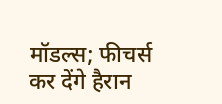मॉडल्स; फीचर्स कर देंगे हैरान